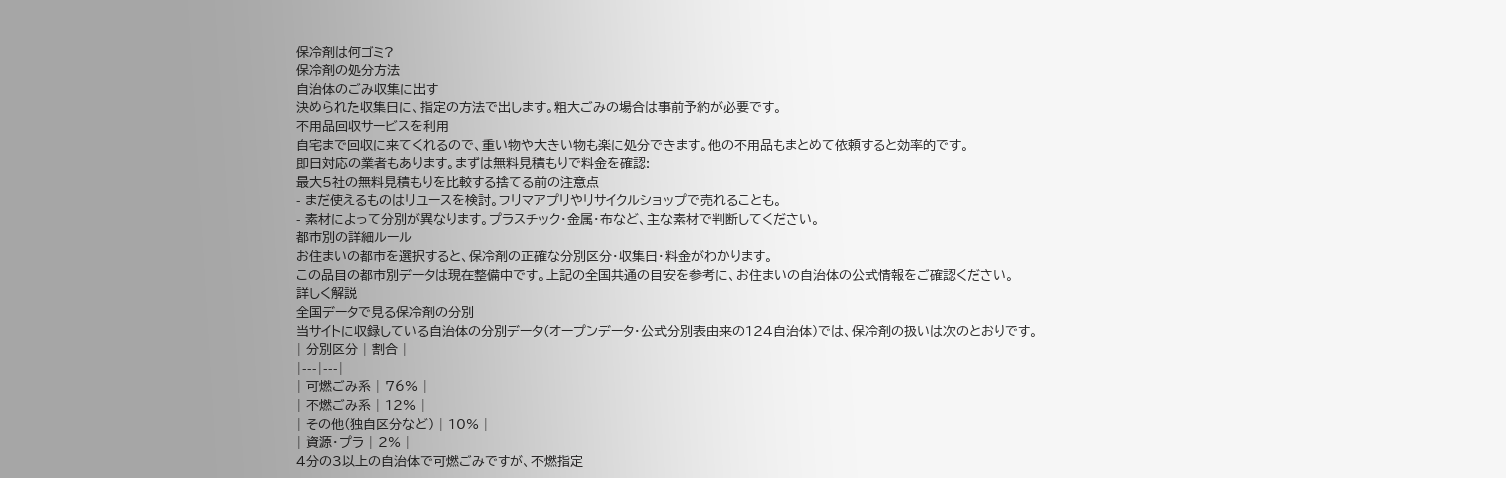保冷剤は何ゴミ?
保冷剤の処分方法
自治体のごみ収集に出す
決められた収集日に、指定の方法で出します。粗大ごみの場合は事前予約が必要です。
不用品回収サービスを利用
自宅まで回収に来てくれるので、重い物や大きい物も楽に処分できます。他の不用品もまとめて依頼すると効率的です。
即日対応の業者もあります。まずは無料見積もりで料金を確認:
最大5社の無料見積もりを比較する捨てる前の注意点
- まだ使えるものはリユースを検討。フリマアプリやリサイクルショップで売れることも。
- 素材によって分別が異なります。プラスチック・金属・布など、主な素材で判断してください。
都市別の詳細ルール
お住まいの都市を選択すると、保冷剤の正確な分別区分・収集日・料金がわかります。
この品目の都市別データは現在整備中です。上記の全国共通の目安を参考に、お住まいの自治体の公式情報をご確認ください。
詳しく解説
全国データで見る保冷剤の分別
当サイトに収録している自治体の分別データ(オープンデータ・公式分別表由来の124自治体)では、保冷剤の扱いは次のとおりです。
| 分別区分 | 割合 |
|---|---|
| 可燃ごみ系 | 76% |
| 不燃ごみ系 | 12% |
| その他(独自区分など) | 10% |
| 資源・プラ | 2% |
4分の3以上の自治体で可燃ごみですが、不燃指定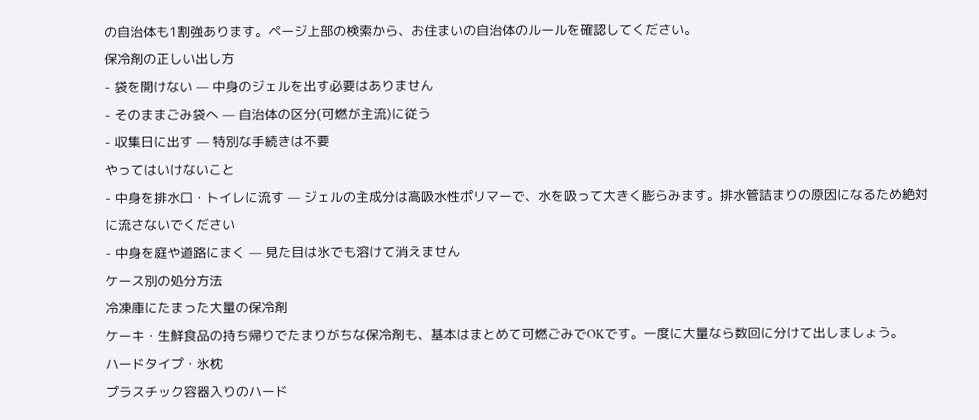の自治体も1割強あります。ページ上部の検索から、お住まいの自治体のルールを確認してください。
保冷剤の正しい出し方
- 袋を開けない — 中身のジェルを出す必要はありません
- そのままごみ袋へ — 自治体の区分(可燃が主流)に従う
- 収集日に出す — 特別な手続きは不要
やってはいけないこと
- 中身を排水口・トイレに流す — ジェルの主成分は高吸水性ポリマーで、水を吸って大きく膨らみます。排水管詰まりの原因になるため絶対に流さないでください
- 中身を庭や道路にまく — 見た目は氷でも溶けて消えません
ケース別の処分方法
冷凍庫にたまった大量の保冷剤
ケーキ・生鮮食品の持ち帰りでたまりがちな保冷剤も、基本はまとめて可燃ごみでOKです。一度に大量なら数回に分けて出しましょう。
ハードタイプ・氷枕
プラスチック容器入りのハード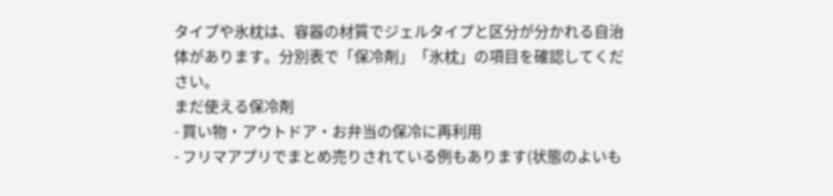タイプや氷枕は、容器の材質でジェルタイプと区分が分かれる自治体があります。分別表で「保冷剤」「氷枕」の項目を確認してください。
まだ使える保冷剤
- 買い物・アウトドア・お弁当の保冷に再利用
- フリマアプリでまとめ売りされている例もあります(状態のよいも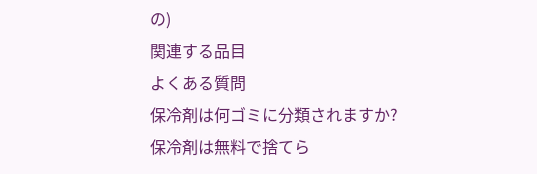の)
関連する品目
よくある質問
保冷剤は何ゴミに分類されますか?
保冷剤は無料で捨てら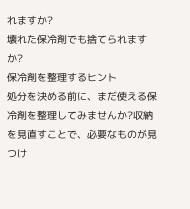れますか?
壊れた保冷剤でも捨てられますか?
保冷剤を整理するヒント
処分を決める前に、まだ使える保冷剤を整理してみませんか?収納を見直すことで、必要なものが見つけ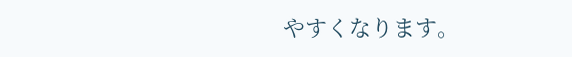やすくなります。